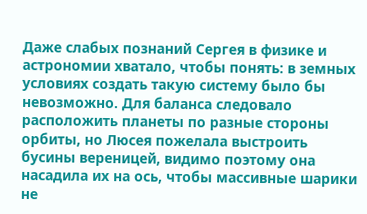Даже слабых познаний Сергея в физике и астрономии хватало, чтобы понять: в земных условиях создать такую систему было бы невозможно. Для баланса следовало расположить планеты по разные стороны орбиты, но Люсея пожелала выстроить бусины вереницей, видимо поэтому она насадила их на ось, чтобы массивные шарики не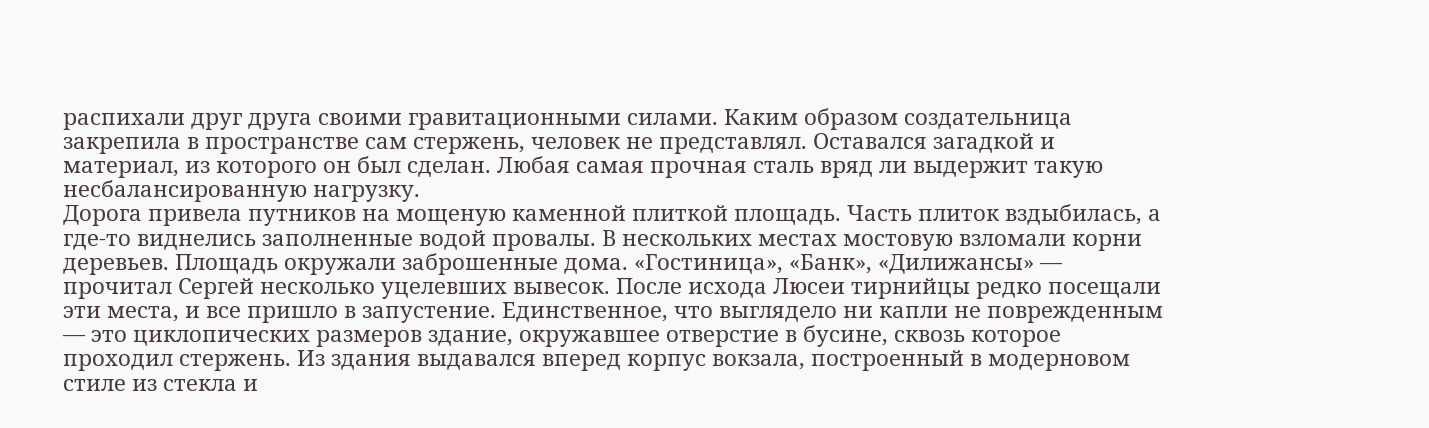распихали друг друга своими гравитационными силами. Каким образом создательница закрепила в пространстве сам стержень, человек не представлял. Оставался загадкой и материал, из которого он был сделан. Любая самая прочная сталь вряд ли выдержит такую несбалансированную нагрузку.
Дорога привела путников на мощеную каменной плиткой площадь. Часть плиток вздыбилась, а где-то виднелись заполненные водой провалы. В нескольких местах мостовую взломали корни деревьев. Площадь окружали заброшенные дома. «Гостиница», «Банк», «Дилижансы» — прочитал Сергей несколько уцелевших вывесок. После исхода Люсеи тирнийцы редко посещали эти места, и все пришло в запустение. Единственное, что выглядело ни капли не поврежденным — это циклопических размеров здание, окружавшее отверстие в бусине, сквозь которое проходил стержень. Из здания выдавался вперед корпус вокзала, построенный в модерновом стиле из стекла и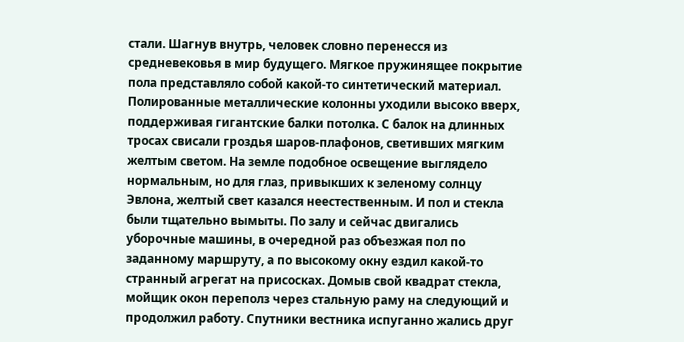стали. Шагнув внутрь, человек словно перенесся из средневековья в мир будущего. Мягкое пружинящее покрытие пола представляло собой какой-то синтетический материал. Полированные металлические колонны уходили высоко вверх, поддерживая гигантские балки потолка. С балок на длинных тросах свисали гроздья шаров-плафонов, светивших мягким желтым светом. На земле подобное освещение выглядело нормальным, но для глаз, привыкших к зеленому солнцу Эвлона, желтый свет казался неестественным. И пол и стекла были тщательно вымыты. По залу и сейчас двигались уборочные машины, в очередной раз объезжая пол по заданному маршруту, а по высокому окну ездил какой-то странный агрегат на присосках. Домыв свой квадрат стекла, мойщик окон переполз через стальную раму на следующий и продолжил работу. Спутники вестника испуганно жались друг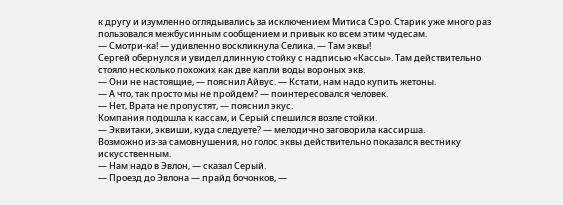к другу и изумленно оглядывались за исключением Митиса Сэро. Старик уже много раз пользовался межбусинным сообщением и привык ко всем этим чудесам.
— Смотри-ка! — удивленно воскликнула Селика. — Там эквы!
Сергей обернулся и увидел длинную стойку с надписью «Кассы». Там действительно стояло несколько похожих как две капли воды вороных экв.
— Они не настоящие, — пояснил Айвус. — Кстати, нам надо купить жетоны.
— А что, так просто мы не пройдем? — поинтересовался человек.
— Нет, Врата не пропустят, — пояснил экус.
Компания подошла к кассам, и Серый спешился возле стойки.
— Эквитаки, эквиши, куда следуете? — мелодично заговорила кассирша.
Возможно из-за самовнушения, но голос эквы действительно показался вестнику искусственным.
— Нам надо в Эвлон, — сказал Серый.
— Проезд до Эвлона — прайд бочонков, —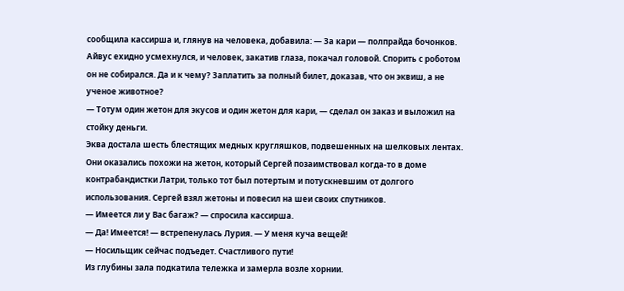сообщила кассирша и, глянув на человека, добавила: — За кари — полпрайда бочонков.
Айвус ехидно усмехнулся, и человек, закатив глаза, покачал головой. Спорить с роботом он не собирался. Да и к чему? Заплатить за полный билет, доказав, что он эквиш, а не ученое животное?
— Тотум один жетон для экусов и один жетон для кари, — сделал он заказ и выложил на стойку деньги.
Эква достала шесть блестящих медных кругляшков, подвешенных на шелковых лентах. Они оказались похожи на жетон, который Сергей позаимствовал когда-то в доме контрабандистки Латри, только тот был потертым и потускневшим от долгого использования. Сергей взял жетоны и повесил на шеи своих спутников.
— Имеется ли у Вас багаж? — спросила кассирша.
— Да! Имеется! — встрепенулась Лурия. — У меня куча вещей!
— Носильщик сейчас подъедет. Счастливого пути!
Из глубины зала подкатила тележка и замерла возле хорнии.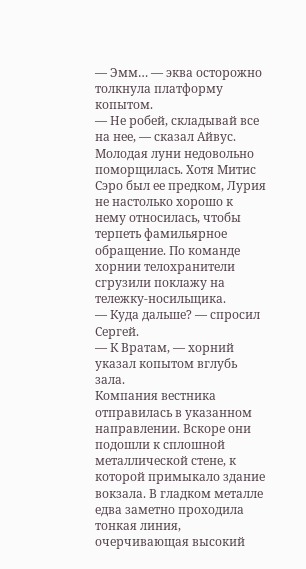— Эмм… — эква осторожно толкнула платформу копытом.
— Не робей, складывай все на нее, — сказал Айвус.
Молодая луни недовольно поморщилась. Хотя Митис Сэро был ее предком, Лурия не настолько хорошо к нему относилась, чтобы терпеть фамильярное обращение. По команде хорнии телохранители сгрузили поклажу на тележку-носильщика.
— Куда дальше? — спросил Сергей.
— К Вратам, — хорний указал копытом вглубь зала.
Компания вестника отправилась в указанном направлении. Вскоре они подошли к сплошной металлической стене, к которой примыкало здание вокзала. В гладком металле едва заметно проходила тонкая линия, очерчивающая высокий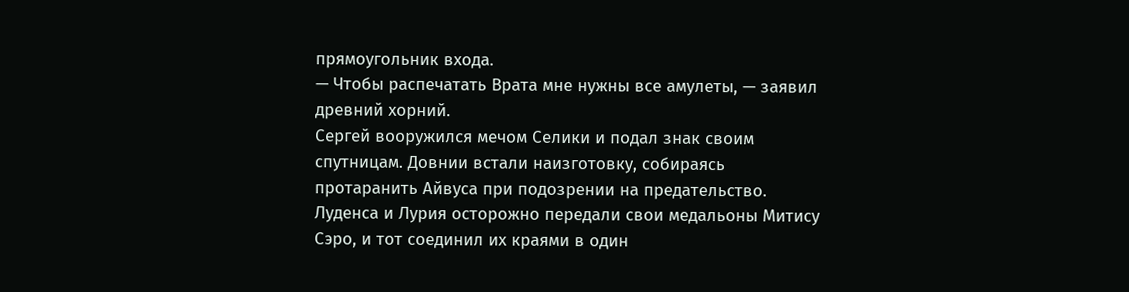прямоугольник входа.
— Чтобы распечатать Врата мне нужны все амулеты, — заявил древний хорний.
Сергей вооружился мечом Селики и подал знак своим спутницам. Довнии встали наизготовку, собираясь протаранить Айвуса при подозрении на предательство. Луденса и Лурия осторожно передали свои медальоны Митису Сэро, и тот соединил их краями в один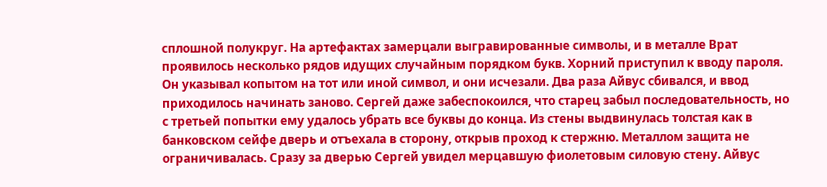сплошной полукруг. На артефактах замерцали выгравированные символы, и в металле Врат проявилось несколько рядов идущих случайным порядком букв. Хорний приступил к вводу пароля. Он указывал копытом на тот или иной символ, и они исчезали. Два раза Айвус сбивался, и ввод приходилось начинать заново. Сергей даже забеспокоился, что старец забыл последовательность, но с третьей попытки ему удалось убрать все буквы до конца. Из стены выдвинулась толстая как в банковском сейфе дверь и отъехала в сторону, открыв проход к стержню. Металлом защита не ограничивалась. Сразу за дверью Сергей увидел мерцавшую фиолетовым силовую стену. Айвус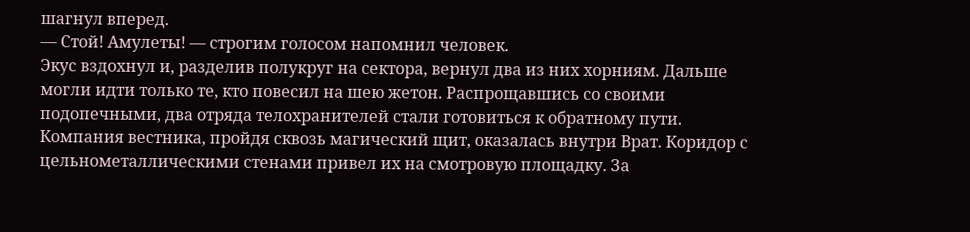шагнул вперед.
— Стой! Амулеты! — строгим голосом напомнил человек.
Экус вздохнул и, разделив полукруг на сектора, вернул два из них хорниям. Дальше могли идти только те, кто повесил на шею жетон. Распрощавшись со своими подопечными, два отряда телохранителей стали готовиться к обратному пути. Компания вестника, пройдя сквозь магический щит, оказалась внутри Врат. Коридор с цельнометаллическими стенами привел их на смотровую площадку. За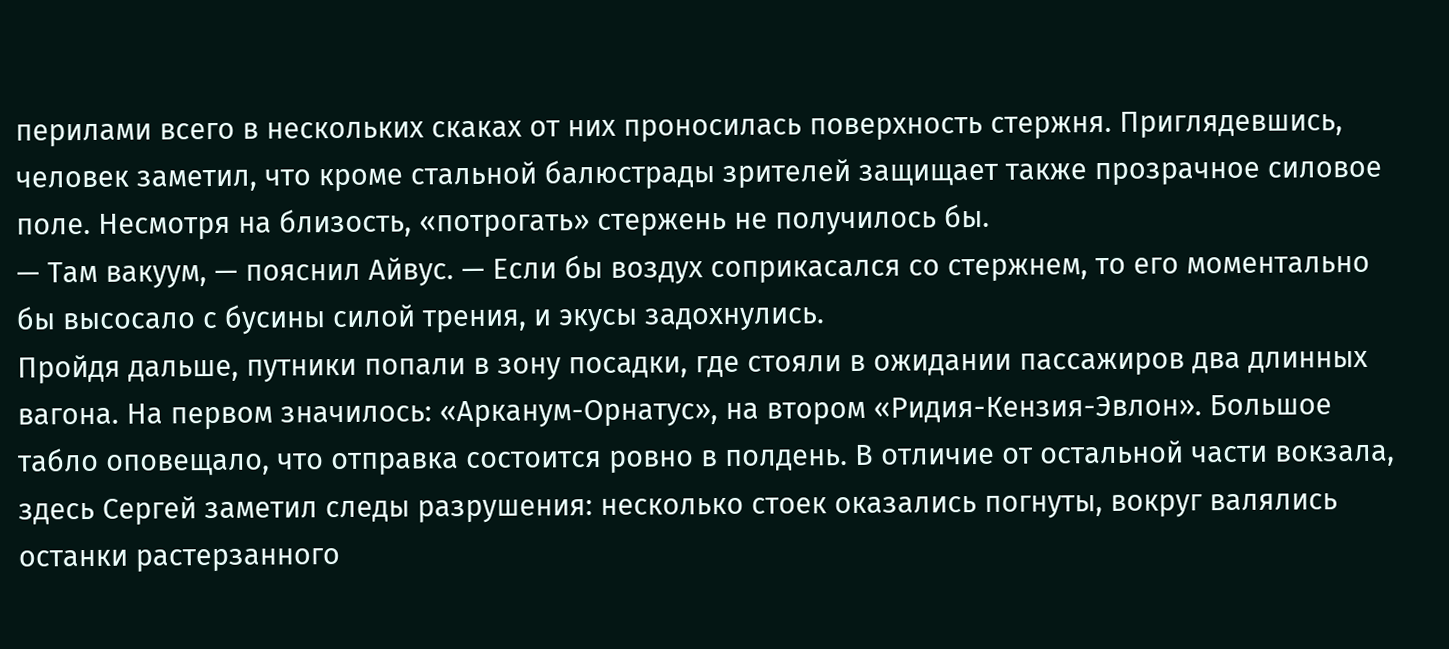перилами всего в нескольких скаках от них проносилась поверхность стержня. Приглядевшись, человек заметил, что кроме стальной балюстрады зрителей защищает также прозрачное силовое поле. Несмотря на близость, «потрогать» стержень не получилось бы.
— Там вакуум, — пояснил Айвус. — Если бы воздух соприкасался со стержнем, то его моментально бы высосало с бусины силой трения, и экусы задохнулись.
Пройдя дальше, путники попали в зону посадки, где стояли в ожидании пассажиров два длинных вагона. На первом значилось: «Арканум-Орнатус», на втором «Ридия-Кензия-Эвлон». Большое табло оповещало, что отправка состоится ровно в полдень. В отличие от остальной части вокзала, здесь Сергей заметил следы разрушения: несколько стоек оказались погнуты, вокруг валялись останки растерзанного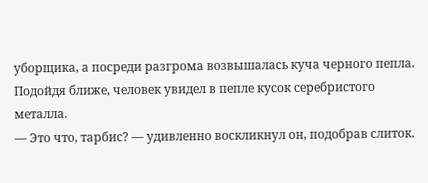уборщика, а посреди разгрома возвышалась куча черного пепла. Подойдя ближе, человек увидел в пепле кусок серебристого металла.
— Это что, тарбис? — удивленно воскликнул он, подобрав слиток.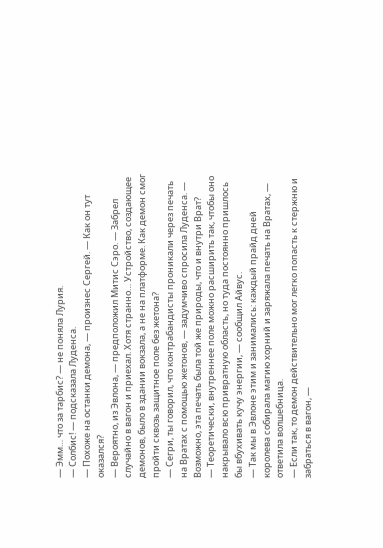— Эмм… что за тарбис? — не поняла Лурия.
— Солбис! — подсказала Луденса.
— Похоже на останки демона, — произнес Сергей. — Как он тут оказался?
— Вероятно, из Эвлона, — предположил Митис Сэро. — Забрел случайно в вагон и приехал. Хотя странно… Устройство, создающее демонов, было в здании вокзала, а не на платформе. Как демон смог пройти сквозь защитное поле без жетона?
— Сегри, ты говорил, что контрабандисты проникали через печать на Вратах с помощью жетонов, — задумчиво спросила Луденса. — Возможно, эта печать была той же природы, что и внутри Врат?
— Теоретически, внутреннее поле можно расширить так, чтобы оно накрывало всю привратную область, но туда постоянно пришлось бы вбухивать кучу энергии, — сообщил Айвус.
— Так мы в Эвлоне этим и занимались: каждый прайд дней королева собирала магию хорний и заряжала печать на Вратах, — ответила волшебница.
— Если так, то демон действительно мог легко попасть к стержню и забраться в вагон, —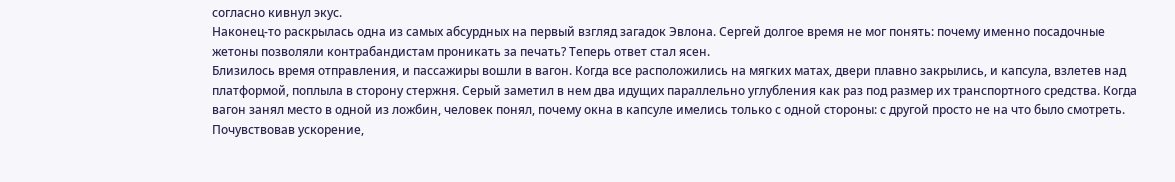согласно кивнул экус.
Наконец-то раскрылась одна из самых абсурдных на первый взгляд загадок Эвлона. Сергей долгое время не мог понять: почему именно посадочные жетоны позволяли контрабандистам проникать за печать? Теперь ответ стал ясен.
Близилось время отправления, и пассажиры вошли в вагон. Когда все расположились на мягких матах, двери плавно закрылись, и капсула, взлетев над платформой, поплыла в сторону стержня. Серый заметил в нем два идущих параллельно углубления как раз под размер их транспортного средства. Когда вагон занял место в одной из ложбин, человек понял, почему окна в капсуле имелись только с одной стороны: с другой просто не на что было смотреть. Почувствовав ускорение,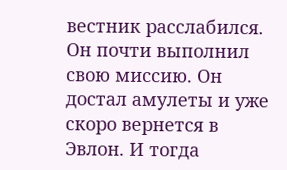вестник расслабился. Он почти выполнил свою миссию. Он достал амулеты и уже скоро вернется в Эвлон. И тогда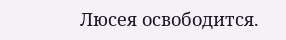Люсея освободится.